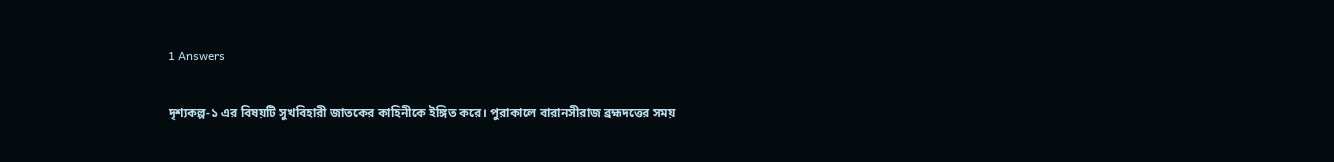1 Answers

দৃশ্যকল্প-১ এর বিষয়টি সুখবিহারী জাতকের কাহিনীকে ইঙ্গিত করে। পুরাকালে বারানসীরাজ ব্রহ্মদত্তের সময়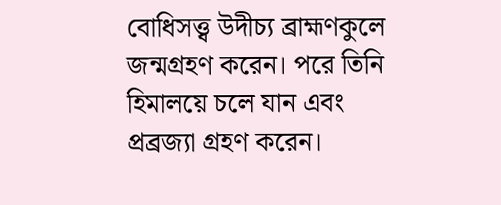বোধিসত্ত্ব উদীচ্য ব্রাহ্মণকুলে জন্মগ্রহণ করেন। পরে তিনি হিমালয়ে চলে যান এবং প্রব্রজ্যা গ্রহণ করেন।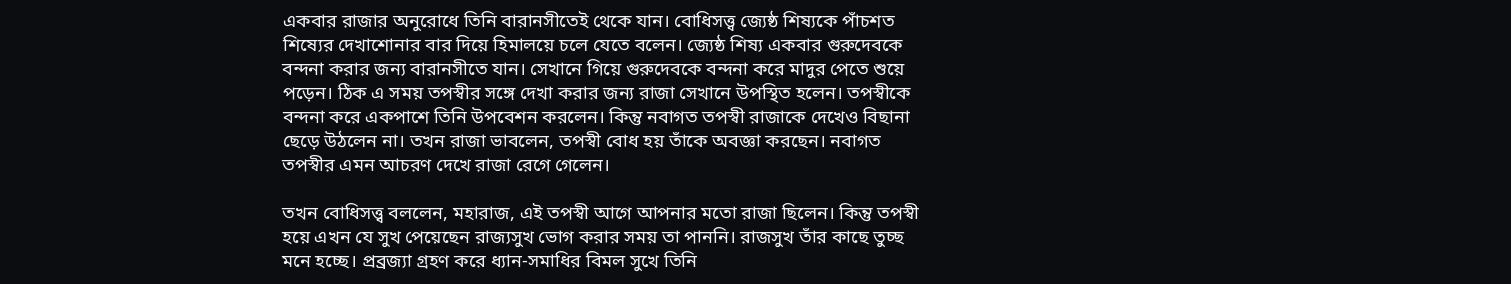একবার রাজার অনুরোধে তিনি বারানসীতেই থেকে যান। বোধিসত্ত্ব জ্যেষ্ঠ শিষ্যকে পাঁচশত শিষ্যের দেখাশোনার বার দিয়ে হিমালয়ে চলে যেতে বলেন। জ্যেষ্ঠ শিষ্য একবার গুরুদেবকে বন্দনা করার জন্য বারানসীতে যান। সেখানে গিয়ে গুরুদেবকে বন্দনা করে মাদুর পেতে শুয়ে পড়েন। ঠিক এ সময় তপস্বীর সঙ্গে দেখা করার জন্য রাজা সেখানে উপস্থিত হলেন। তপস্বীকে বন্দনা করে একপাশে তিনি উপবেশন করলেন। কিন্তু নবাগত তপস্বী রাজাকে দেখেও বিছানা ছেড়ে উঠলেন না। তখন রাজা ভাবলেন, তপস্বী বোধ হয় তাঁকে অবজ্ঞা করছেন। নবাগত তপস্বীর এমন আচরণ দেখে রাজা রেগে গেলেন।

তখন বোধিসত্ত্ব বললেন, মহারাজ, এই তপস্বী আগে আপনার মতো রাজা ছিলেন। কিন্তু তপস্বী হয়ে এখন যে সুখ পেয়েছেন রাজ্যসুখ ভোগ করার সময় তা পাননি। রাজসুখ তাঁর কাছে তুচ্ছ মনে হচ্ছে। প্রব্রজ্যা গ্রহণ করে ধ্যান-সমাধির বিমল সুখে তিনি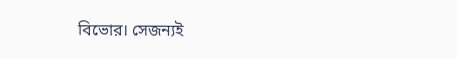বিভোর। সেজন্যই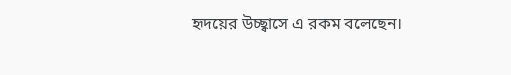হৃদয়ের উচ্ছ্বাসে এ রকম বলেছেন।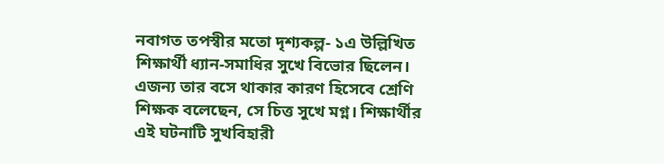নবাগত তপস্বীর মতো দৃশ্যকল্প- ১এ উল্লিখিত শিক্ষার্থী ধ্যান-সমাধির সুখে বিভোর ছিলেন। এজন্য তার বসে থাকার কারণ হিসেবে শ্রেণি শিক্ষক বলেছেন, সে চিত্ত সুখে মগ্ন। শিক্ষার্থীর এই ঘটনাটি সুখবিহারী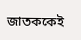জাতককেই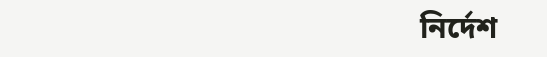নির্দেশ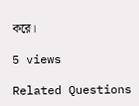করে।

5 views

Related Questions